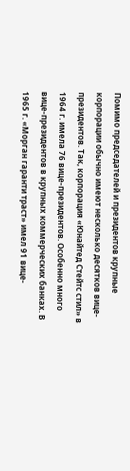Помимо председателей и президентов крупные корпорации обычно имеют несколько десятков вице-президентов. Так, корпорация «Юнайтед Стейтс стил» в 1964 г. имела 76 вице-президентов. Особенно много вице-президентов в крупных коммерческих банках. В 1965 г. «Морган гаранти траст» имел 91 вице-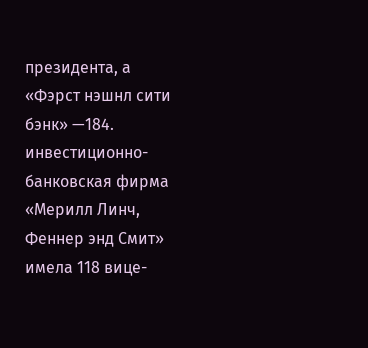президента, а «Фэрст нэшнл сити бэнк» —184. инвестиционно-банковская фирма «Мерилл Линч, Феннер энд Смит» имела 118 вице-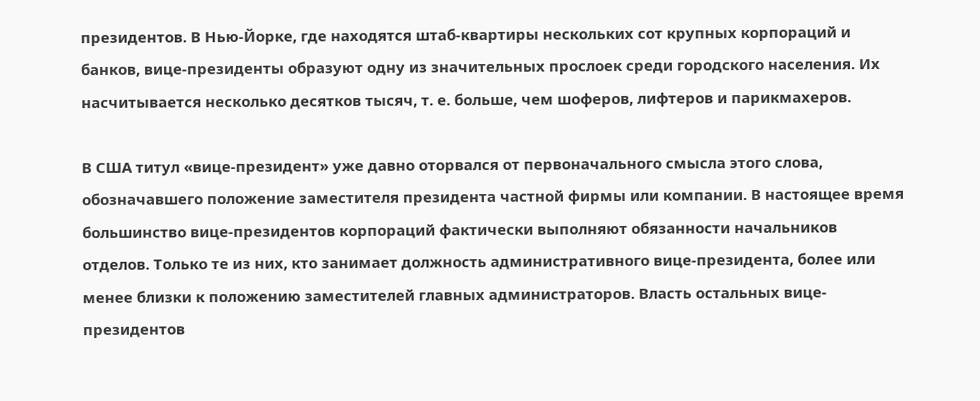президентов. В Нью-Йорке, где находятся штаб-квартиры нескольких сот крупных корпораций и банков, вице-президенты образуют одну из значительных прослоек среди городского населения. Их насчитывается несколько десятков тысяч, т. е. больше, чем шоферов, лифтеров и парикмахеров.

В США титул «вице-президент» уже давно оторвался от первоначального смысла этого слова, обозначавшего положение заместителя президента частной фирмы или компании. В настоящее время большинство вице-президентов корпораций фактически выполняют обязанности начальников отделов. Только те из них, кто занимает должность административного вице-президента, более или менее близки к положению заместителей главных администраторов. Власть остальных вице-президентов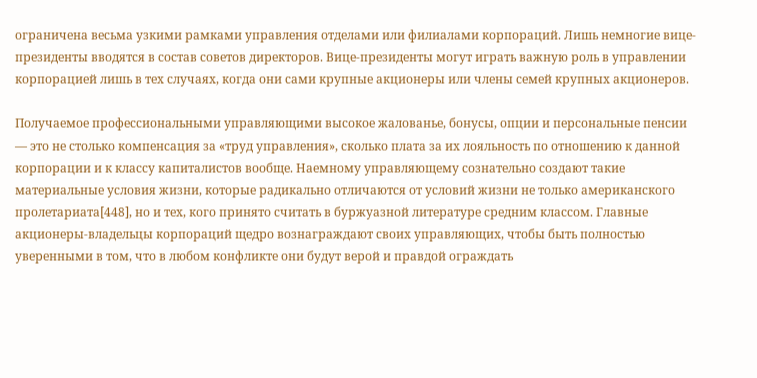ограничена весьма узкими рамками управления отделами или филиалами корпораций. Лишь немногие вице-президенты вводятся в состав советов директоров. Вице-президенты могут играть важную роль в управлении корпорацией лишь в тех случаях, когда они сами крупные акционеры или члены семей крупных акционеров.

Получаемое профессиональными управляющими высокое жалованье, бонусы, опции и персональные пенсии — это не столько компенсация за «труд управления», сколько плата за их лояльность по отношению к данной корпорации и к классу капиталистов вообще. Наемному управляющему сознательно создают такие материальные условия жизни, которые радикально отличаются от условий жизни не только американского пролетариата[448], но и тех, кого принято считать в буржуазной литературе средним классом. Главные акционеры-владельцы корпораций щедро вознаграждают своих управляющих, чтобы быть полностью уверенными в том, что в любом конфликте они будут верой и правдой ограждать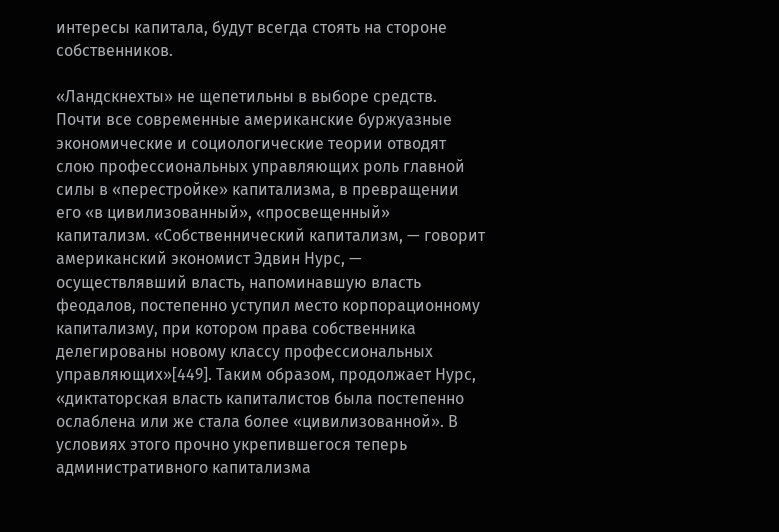интересы капитала, будут всегда стоять на стороне собственников.

«Ландскнехты» не щепетильны в выборе средств. Почти все современные американские буржуазные экономические и социологические теории отводят слою профессиональных управляющих роль главной силы в «перестройке» капитализма, в превращении его «в цивилизованный», «просвещенный» капитализм. «Собственнический капитализм, — говорит американский экономист Эдвин Нурс, — осуществлявший власть, напоминавшую власть феодалов, постепенно уступил место корпорационному капитализму, при котором права собственника делегированы новому классу профессиональных управляющих»[449]. Таким образом, продолжает Нурс, «диктаторская власть капиталистов была постепенно ослаблена или же стала более «цивилизованной». В условиях этого прочно укрепившегося теперь административного капитализма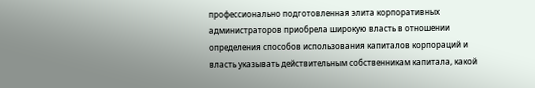профессионально подготовленная элита корпоративных администраторов приобрела широкую власть в отношении определения способов использования капиталов корпораций и власть указывать действительным собственникам капитала, какой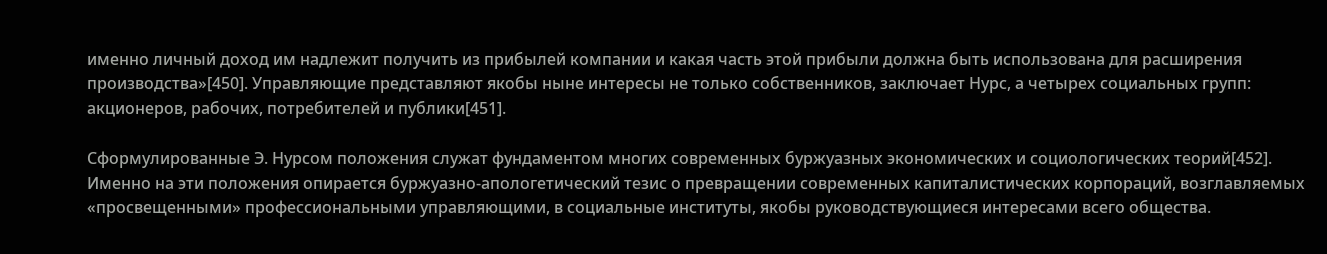именно личный доход им надлежит получить из прибылей компании и какая часть этой прибыли должна быть использована для расширения производства»[450]. Управляющие представляют якобы ныне интересы не только собственников, заключает Нурс, а четырех социальных групп: акционеров, рабочих, потребителей и публики[451].

Сформулированные Э. Нурсом положения служат фундаментом многих современных буржуазных экономических и социологических теорий[452]. Именно на эти положения опирается буржуазно-апологетический тезис о превращении современных капиталистических корпораций, возглавляемых «просвещенными» профессиональными управляющими, в социальные институты, якобы руководствующиеся интересами всего общества.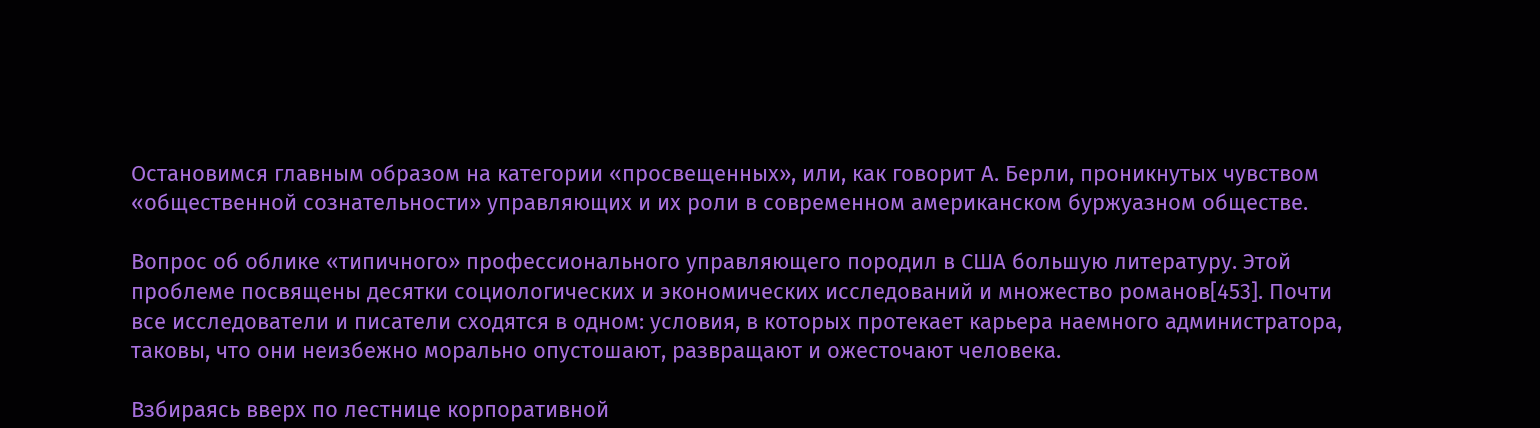Остановимся главным образом на категории «просвещенных», или, как говорит А. Берли, проникнутых чувством «общественной сознательности» управляющих и их роли в современном американском буржуазном обществе.

Вопрос об облике «типичного» профессионального управляющего породил в США большую литературу. Этой проблеме посвящены десятки социологических и экономических исследований и множество романов[453]. Почти все исследователи и писатели сходятся в одном: условия, в которых протекает карьера наемного администратора, таковы, что они неизбежно морально опустошают, развращают и ожесточают человека.

Взбираясь вверх по лестнице корпоративной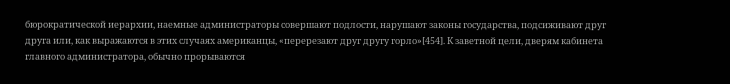бюрократической иерархии, наемные администраторы совершают подлости, нарушают законы государства, подсиживают друг друга или, как выражаются в этих случаях американцы, «перерезают друг другу горло»[454]. К заветной цели, дверям кабинета главного администратора, обычно прорываются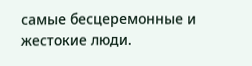самые бесцеремонные и жестокие люди.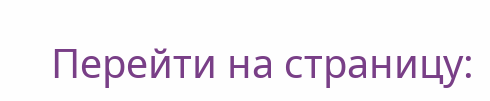Перейти на страницу: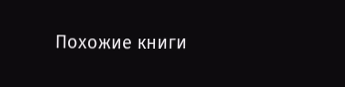Похожие книги